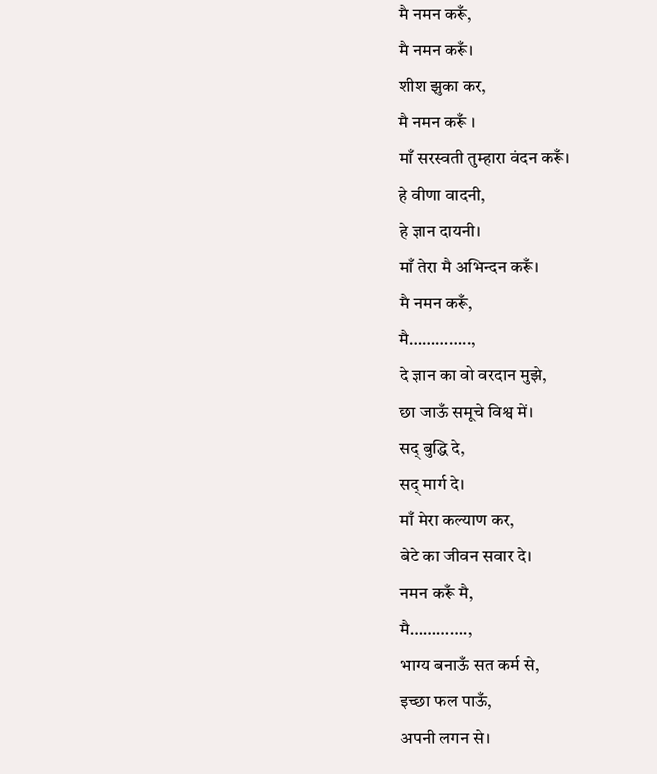मै नमन करूँ,
मै नमन करूँ।
शीश झुका कर,
मै नमन करूँ ।
माँ सरस्वती तुम्हारा वंदन करूँ।
हे वीणा वादनी,
हे ज्ञान दायनी।
माँ तेरा मै अभिन्दन करूँ।
मै नमन करूँ,
मै…………..,
दे ज्ञान का वो वरदान मुझे,
छा जाऊँ समूचे विश्व में।
सद् बुद्धि दे,
सद् मार्ग दे।
माँ मेरा कल्याण कर,
बेटे का जीवन सवार दे।
नमन करूँ मै,
मै………….,
भाग्य बनाऊँ सत कर्म से,
इच्छा फल पाऊँ,
अपनी लगन से।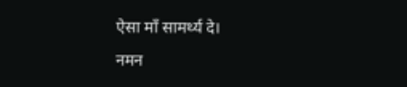ऐसा माँ सामर्थ्य दे।
नमन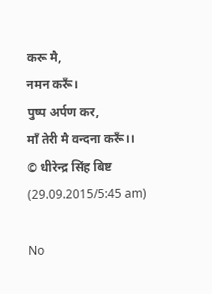करू मै,
नमन करूँ।
पुष्प अर्पण कर,
माँ तेरी मै वन्दना करूँ।।
© धीरेन्द्र सिंह बिष्ट
(29.09.2015/5:45 am)

No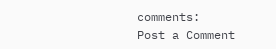comments:
Post a Comment